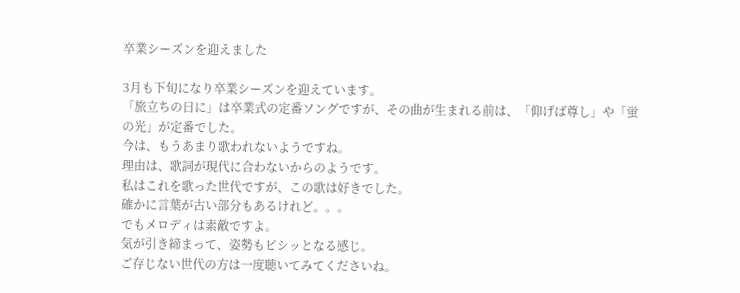卒業シーズンを迎えました

3月も下旬になり卒業シーズンを迎えています。
「旅立ちの日に」は卒業式の定番ソングですが、その曲が生まれる前は、「仰げば尊し」や「蛍の光」が定番でした。
今は、もうあまり歌われないようですね。
理由は、歌詞が現代に合わないからのようです。
私はこれを歌った世代ですが、この歌は好きでした。
確かに言葉が古い部分もあるけれど。。。
でもメロディは素敵ですよ。
気が引き締まって、姿勢もピシッとなる感じ。
ご存じない世代の方は一度聴いてみてくださいね。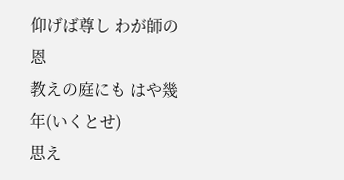仰げば尊し わが師の恩
教えの庭にも はや幾年(いくとせ)
思え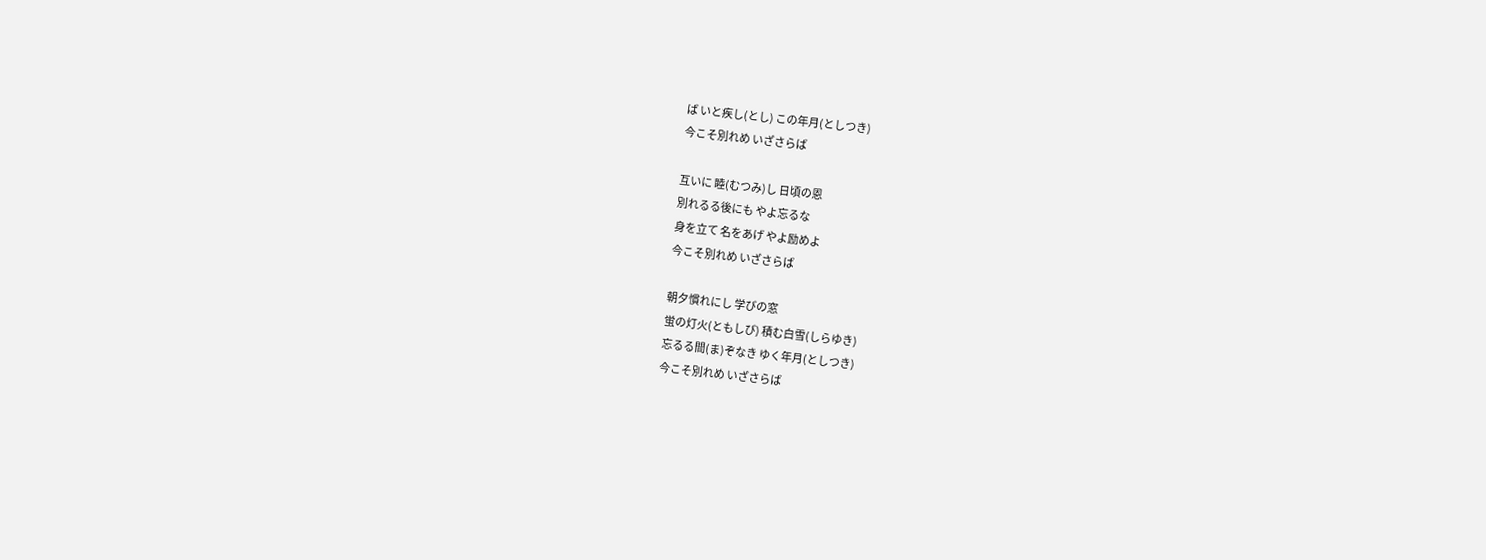ば いと疾し(とし) この年月(としつき)
今こそ別れめ いざさらば

互いに 睦(むつみ)し 日頃の恩
別れるる後にも やよ忘るな
身を立て 名をあげ やよ励めよ
今こそ別れめ いざさらば

朝夕慣れにし 学びの窓
蛍の灯火(ともしび) 積む白雪(しらゆき)
忘るる間(ま)ぞなき ゆく年月(としつき)
今こそ別れめ いざさらば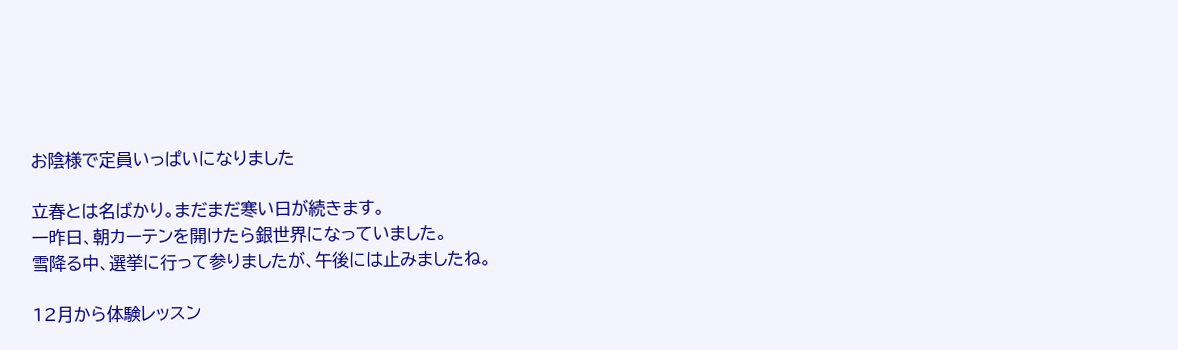お陰様で定員いっぱいになりました

立春とは名ばかり。まだまだ寒い日が続きます。
一昨日、朝カーテンを開けたら銀世界になっていました。
雪降る中、選挙に行って参りましたが、午後には止みましたね。

12月から体験レッスン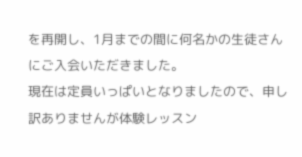を再開し、1月までの間に何名かの生徒さんにご入会いただきました。
現在は定員いっぱいとなりましたので、申し訳ありませんが体験レッスン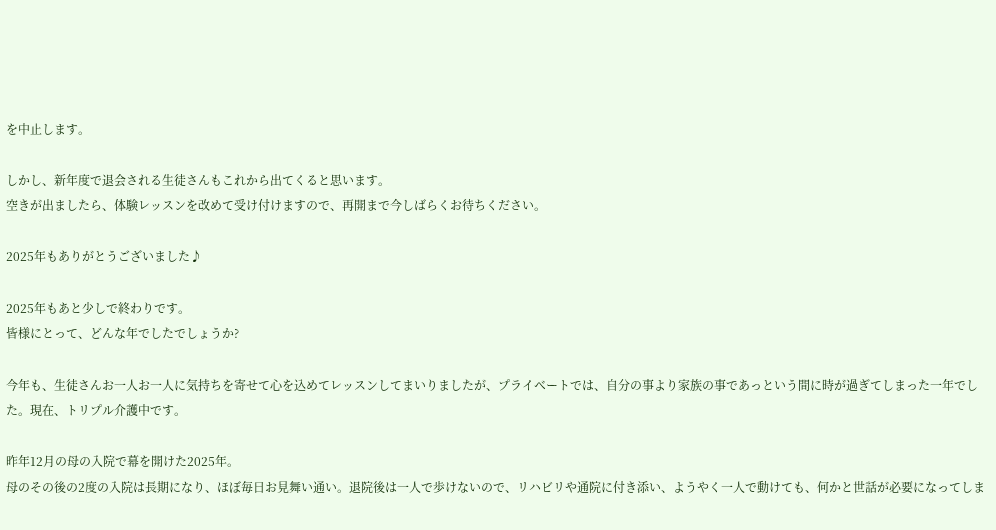を中止します。

しかし、新年度で退会される生徒さんもこれから出てくると思います。
空きが出ましたら、体験レッスンを改めて受け付けますので、再開まで今しばらくお待ちください。

2025年もありがとうございました♪

2025年もあと少しで終わりです。
皆様にとって、どんな年でしたでしょうか?

今年も、生徒さんお一人お一人に気持ちを寄せて心を込めてレッスンしてまいりましたが、プライベートでは、自分の事より家族の事であっという間に時が過ぎてしまった一年でした。現在、トリプル介護中です。

昨年12月の母の入院で幕を開けた2025年。
母のその後の2度の入院は長期になり、ほぼ毎日お見舞い通い。退院後は一人で歩けないので、リハビリや通院に付き添い、ようやく一人で動けても、何かと世話が必要になってしま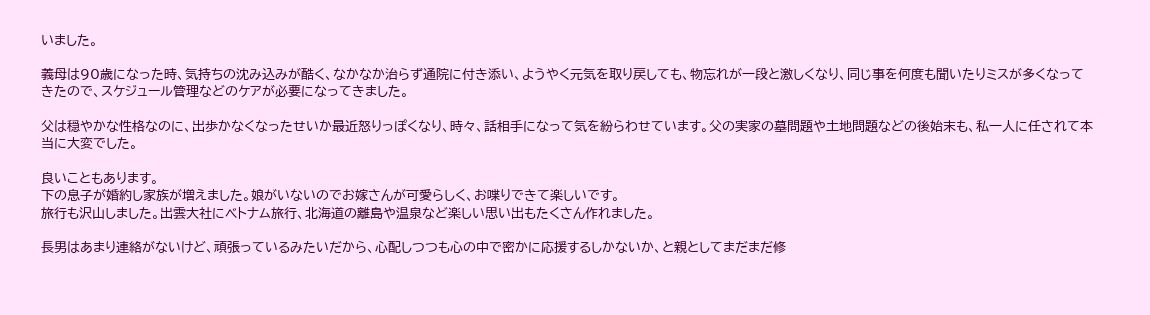いました。

義母は90歳になった時、気持ちの沈み込みが酷く、なかなか治らず通院に付き添い、ようやく元気を取り戻しても、物忘れが一段と激しくなり、同じ事を何度も聞いたりミスが多くなってきたので、スケジュール管理などのケアが必要になってきました。

父は穏やかな性格なのに、出歩かなくなったせいか最近怒りっぽくなり、時々、話相手になって気を紛らわせています。父の実家の墓問題や土地問題などの後始末も、私一人に任されて本当に大変でした。

良いこともあります。
下の息子が婚約し家族が増えました。娘がいないのでお嫁さんが可愛らしく、お喋りできて楽しいです。
旅行も沢山しました。出雲大社にベトナム旅行、北海道の離島や温泉など楽しい思い出もたくさん作れました。

長男はあまり連絡がないけど、頑張っているみたいだから、心配しつつも心の中で密かに応援するしかないか、と親としてまだまだ修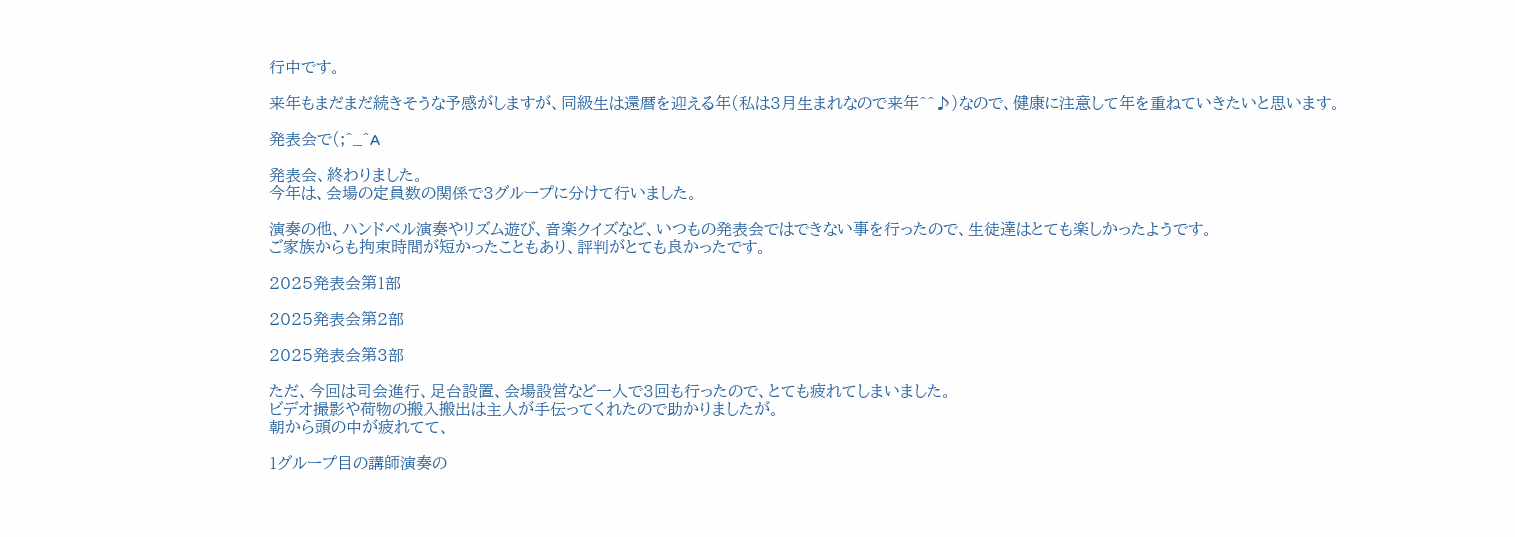行中です。

来年もまだまだ続きそうな予感がしますが、同級生は還暦を迎える年(私は3月生まれなので来年^^♪)なので、健康に注意して年を重ねていきたいと思います。

発表会で(;^_^A

発表会、終わりました。
今年は、会場の定員数の関係で3グループに分けて行いました。

演奏の他、ハンドベル演奏やリズム遊び、音楽クイズなど、いつもの発表会ではできない事を行ったので、生徒達はとても楽しかったようです。
ご家族からも拘束時間が短かったこともあり、評判がとても良かったです。

2025発表会第1部

2025発表会第2部

2025発表会第3部

ただ、今回は司会進行、足台設置、会場設営など一人で3回も行ったので、とても疲れてしまいました。
ビデオ撮影や荷物の搬入搬出は主人が手伝ってくれたので助かりましたが。
朝から頭の中が疲れてて、

1グループ目の講師演奏の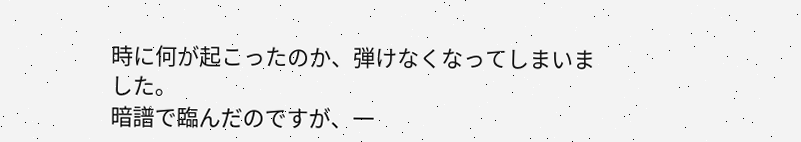時に何が起こったのか、弾けなくなってしまいました。
暗譜で臨んだのですが、一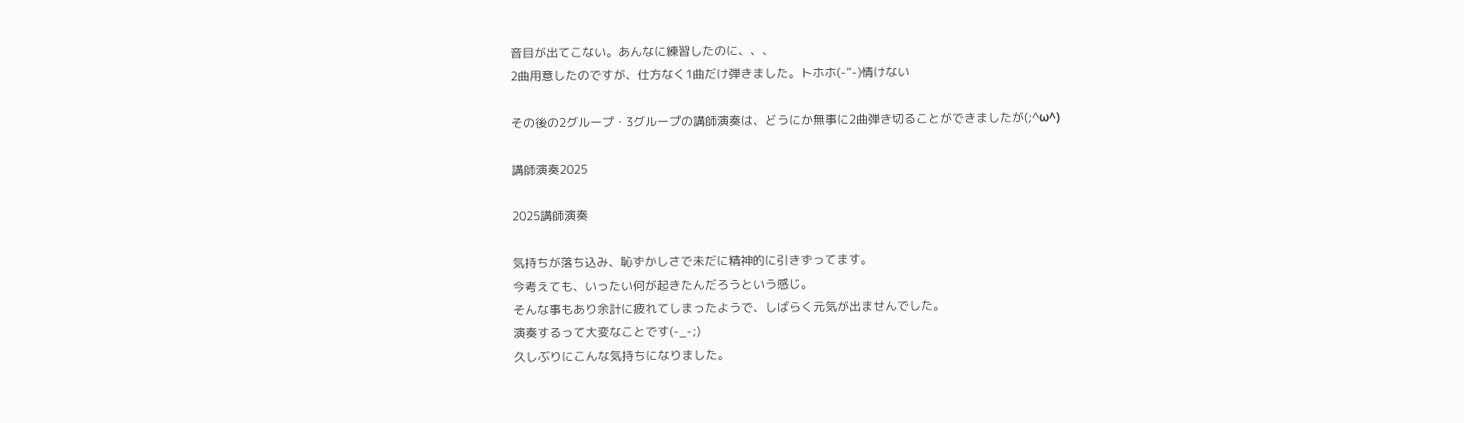音目が出てこない。あんなに練習したのに、、、
2曲用意したのですが、仕方なく1曲だけ弾きました。トホホ(-“-)情けない

その後の2グループ・3グループの講師演奏は、どうにか無事に2曲弾き切ることができましたが(;^ω^)

講師演奏2025

2025講師演奏

気持ちが落ち込み、恥ずかしさで未だに精神的に引きずってます。
今考えても、いったい何が起きたんだろうという感じ。
そんな事もあり余計に疲れてしまったようで、しばらく元気が出ませんでした。
演奏するって大変なことです(-_-;)
久しぶりにこんな気持ちになりました。